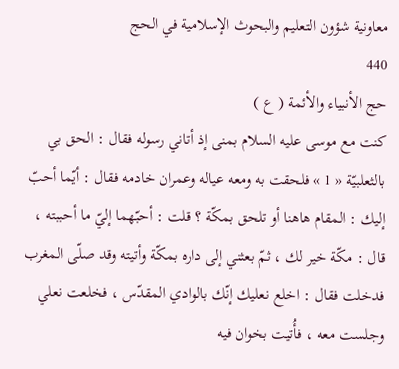معاونية شؤون التعليم والبحوث الإسلامية في الحج
440
حج الأنبياء والأئمة ( ع )
كنت مع موسى عليه السلام بمنى إذ أتاني رسوله فقال : الحق بي بالثعلبيّة « 1 » فلحقت به ومعه عياله وعمران خادمه فقال : أيّما أحبّ إليك : المقام هاهنا أو تلحق بمكّة ؟ قلت : أحبّهما إليّ ما أحببته ، قال : مكّة خير لك ، ثمّ بعثني إلى داره بمكّة وأتيته وقد صلّى المغرب فدخلت فقال : اخلع نعليك إنّك بالوادي المقدّس ، فخلعت نعلي وجلست معه ، فأُتيت بخوان فيه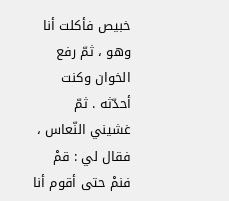خبيص فأكلت أنا وهو ، ثمّ رفع الخوان وكنت أحدّثه . ثمّ غشيني النّعاس ، فقال لي : قمْ فنمْ حتى أقوم أنا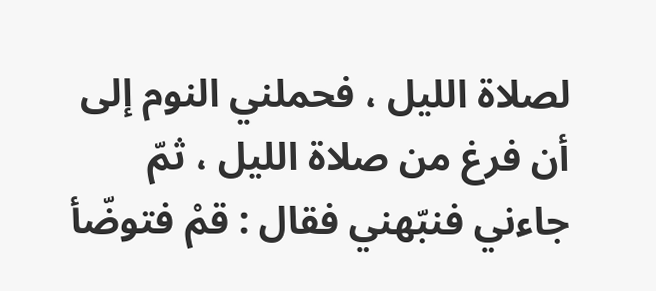لصلاة الليل ، فحملني النوم إلى أن فرغ من صلاة الليل ، ثمّ جاءني فنبّهني فقال : قمْ فتوضّأ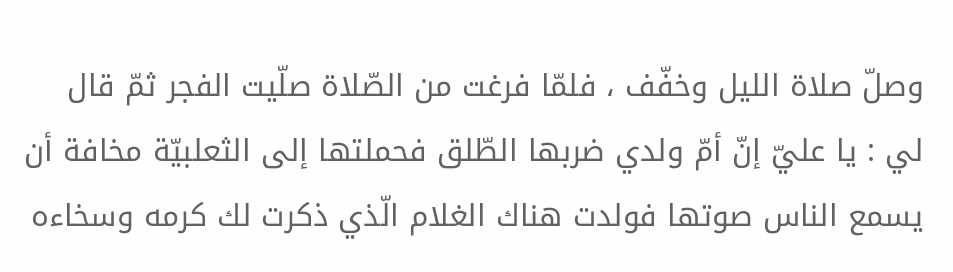وصلّ صلاة الليل وخفّف ، فلمّا فرغت من الصّلاة صلّيت الفجر ثمّ قال لي : يا عليّ إنّ أمّ ولدي ضربها الطّلق فحملتها إلى الثعلبيّة مخافة أن يسمع الناس صوتها فولدت هناك الغلام الّذي ذكرت لك كرمه وسخاءه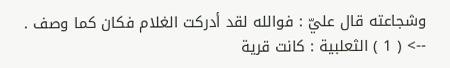وشجاعته قال عليّ : فوالله لقد أدركت الغلام فكان كما وصف .
--> ( 1 ) الثعلبية : كانت قرية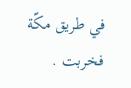في طريق مكّة فخربت .